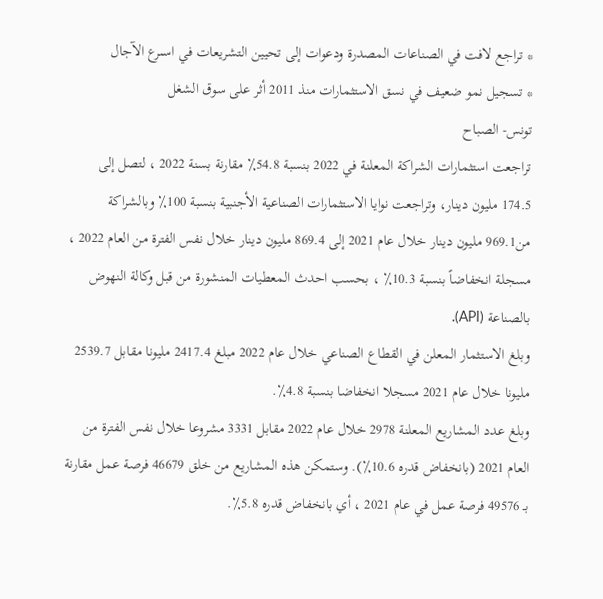* تراجع لافت في الصناعات المصدرة ودعوات إلى تحيين التشريعات في اسىرع الآجال
* تسجيل نمو ضعيف في نسق الاستثمارات منذ 2011 أثر على سوق الشغل
تونس- الصباح
تراجعت استثمارات الشراكة المعلنة في 2022 بنسبة 54.8٪ مقارنة بسنة 2022 ، لتصل إلى 174.5 مليون دينار، وتراجعت نوايا الاستثمارات الصناعية الأجنبية بنسبة 100٪ وبالشراكة من969.1 مليون دينار خلال عام 2021 إلى 869.4 مليون دينار خلال نفس الفترة من العام 2022 ، مسجلة انخفاضاً بنسبة 10.3٪ ، بحسب احدث المعطيات المنشورة من قبل وكالة النهوض بالصناعة (API).
وبلغ الاستثمار المعلن في القطاع الصناعي خلال عام 2022 مبلغ 2417.4 مليونا مقابل 2539.7 مليونا خلال عام 2021 مسجلا انخفاضا بنسبة 4.8٪.
وبلغ عدد المشاريع المعلنة 2978 خلال عام 2022 مقابل 3331 مشروعا خلال نفس الفترة من العام 2021 (بانخفاض قدره 10.6٪). وستمكن هذه المشاريع من خلق 46679 فرصة عمل مقارنة بـ 49576 فرصة عمل في عام 2021 ، أي بانخفاض قدره 5.8٪.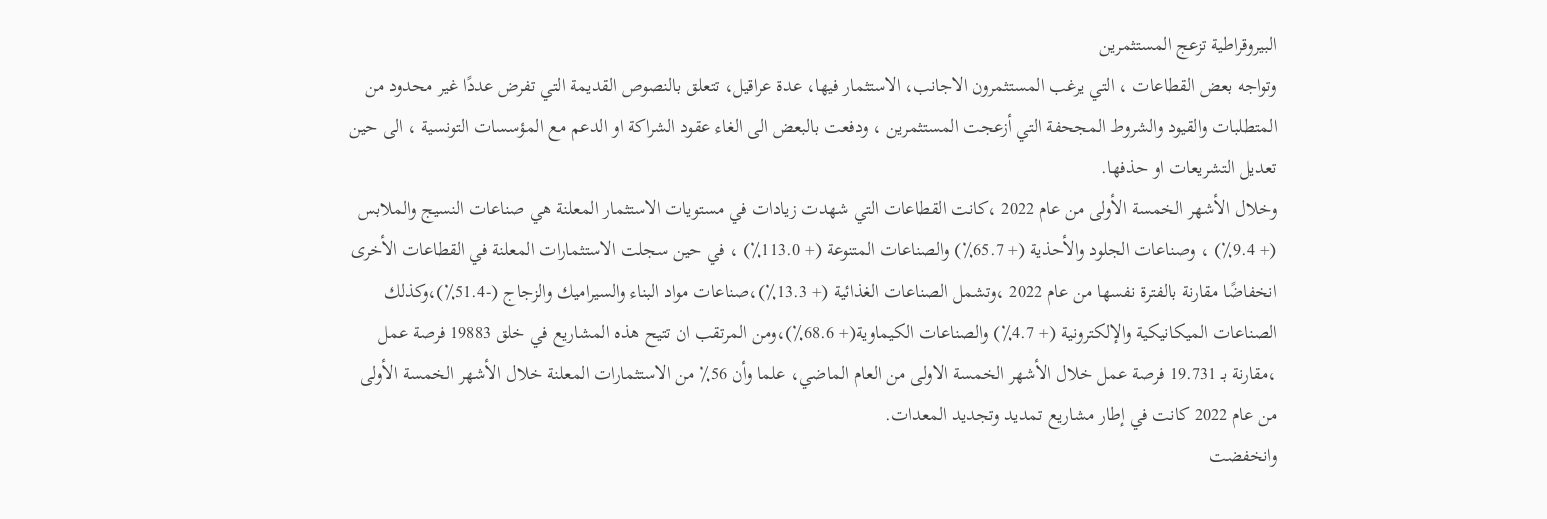البيروقراطية تزعج المستثمرين
وتواجه بعض القطاعات ، التي يرغب المستثمرون الاجانب، الاستثمار فيها، عدة عراقيل، تتعلق بالنصوص القديمة التي تفرض عددًا غير محدود من المتطلبات والقيود والشروط المجحفة التي أزعجت المستثمرين ، ودفعت بالبعض الى الغاء عقود الشراكة او الدعم مع المؤسسات التونسية ، الى حين تعديل التشريعات او حذفها.
وخلال الأشهر الخمسة الأولى من عام 2022 ،كانت القطاعات التي شهدت زيادات في مستويات الاستثمار المعلنة هي صناعات النسيج والملابس (+ 9.4٪) ، وصناعات الجلود والأحذية (+ 65.7٪) والصناعات المتنوعة (+ 113.0٪) ، في حين سجلت الاستثمارات المعلنة في القطاعات الأخرى انخفاضًا مقارنة بالفترة نفسها من عام 2022 ،وتشمل الصناعات الغذائية (+ 13.3٪)،صناعات مواد البناء والسيراميك والزجاج (-51.4٪)،وكذلك الصناعات الميكانيكية والإلكترونية (+ 4.7٪) والصناعات الكيماوية(+ 68.6٪)،ومن المرتقب ان تتيح هذه المشاريع في خلق 19883 فرصة عمل ،مقارنة بـ 19.731 فرصة عمل خلال الأشهر الخمسة الاولى من العام الماضي، علما وأن 56٪ من الاستثمارات المعلنة خلال الأشهر الخمسة الأولى من عام 2022 كانت في إطار مشاريع تمديد وتجديد المعدات.
وانخفضت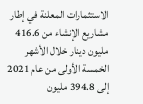الاستثمارات المعلنة في إطار مشاريع الإنشاء من 416.6 مليون دينار خلال الأشهر الخمسة الأولى من عام 2021 إلى 394.8 مليون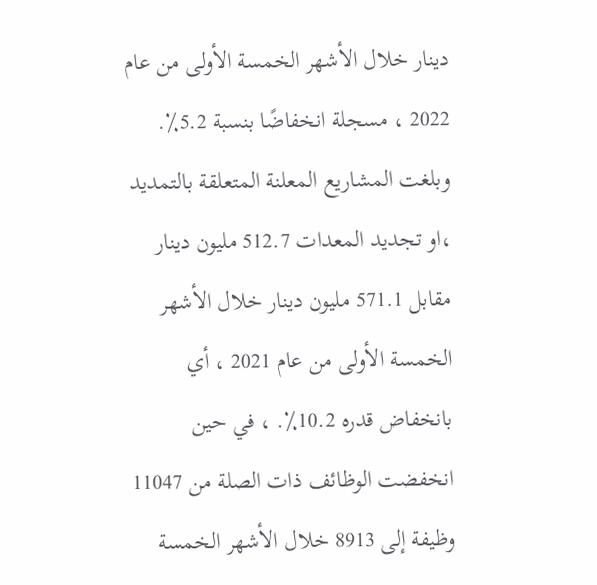دينار خلال الأشهر الخمسة الأولى من عام 2022 ، مسجلة انخفاضًا بنسبة 5.2٪. وبلغت المشاريع المعلنة المتعلقة بالتمديد ،او تجديد المعدات 512.7 مليون دينار مقابل 571.1 مليون دينار خلال الأشهر الخمسة الأولى من عام 2021 ، أي بانخفاض قدره 10.2٪. ، في حين انخفضت الوظائف ذات الصلة من 11047 وظيفة إلى 8913 خلال الأشهر الخمسة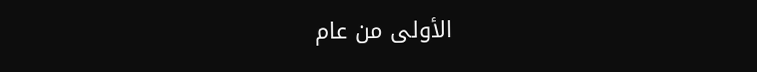الأولى من عام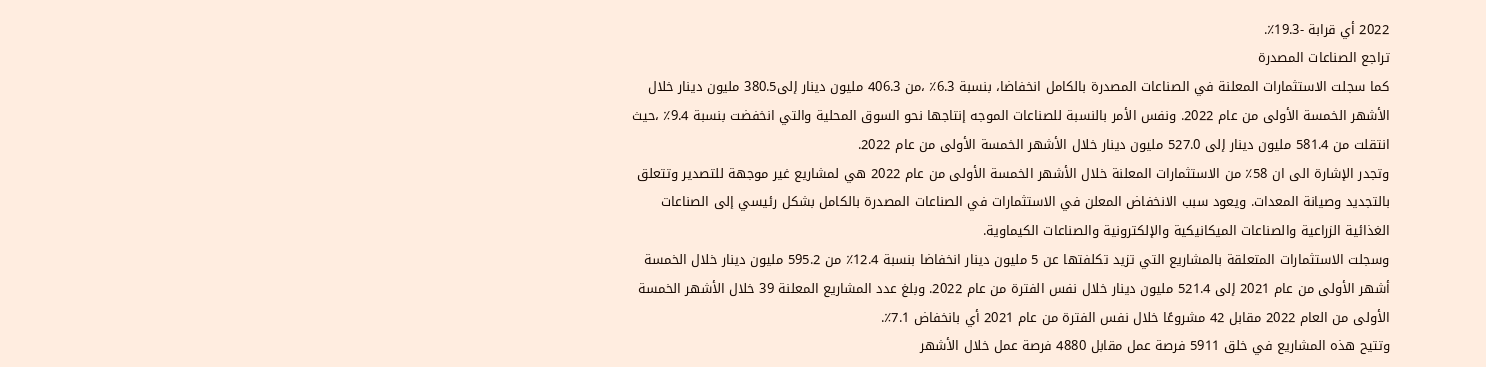2022 أي قرابة -19.3٪.
تراجع الصناعات المصدرة
كما سجلت الاستثمارات المعلنة في الصناعات المصدرة بالكامل انخفاضا، بنسبة 6.3٪ ،من 406.3 مليون دينار إلى380.5 مليون دينار خلال الأشهر الخمسة الأولى من عام 2022. ونفس الأمر بالنسبة للصناعات الموجه إنتاجها نحو السوق المحلية والتي انخفضت بنسبة 9.4٪ ،حيث انتقلت من 581.4 مليون دينار إلى 527.0 مليون دينار خلال الأشهر الخمسة الأولى من عام 2022.
وتجدر الإشارة الى ان 58٪ من الاستثمارات المعلنة خلال الأشهر الخمسة الأولى من عام 2022 هي لمشاريع غير موجهة للتصدير وتتعلق بالتجديد وصيانة المعدات. ويعود سبب الانخفاض المعلن في الاستثمارات في الصناعات المصدرة بالكامل بشكل رئيسي إلى الصناعات الغذائية الزراعية والصناعات الميكانيكية والإلكترونية والصناعات الكيماوية.
وسجلت الاستثمارات المتعلقة بالمشاريع التي تزيد تكلفتها عن 5 مليون دينار انخفاضا بنسبة 12.4٪ من 595.2 مليون دينار خلال الخمسة أشهر الأولى من عام 2021 إلى 521.4 مليون دينار خلال نفس الفترة من عام 2022. وبلغ عدد المشاريع المعلنة 39 خلال الأشهر الخمسة الأولى من العام 2022 مقابل 42 مشروعًا خلال نفس الفترة من عام 2021 أي بانخفاض 7.1٪.
وتتيح هذه المشاريع في خلق 5911 فرصة عمل مقابل 4880 فرصة عمل خلال الأشهر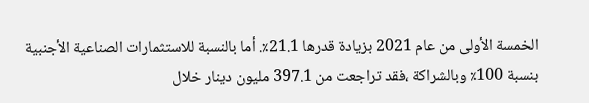الخمسة الأولى من عام 2021 بزيادة قدرها 21.1٪. أما بالنسبة للاستثمارات الصناعية الأجنبية بنسبة 100٪ وبالشراكة ،فقد تراجعت من 397.1 مليون دينار خلال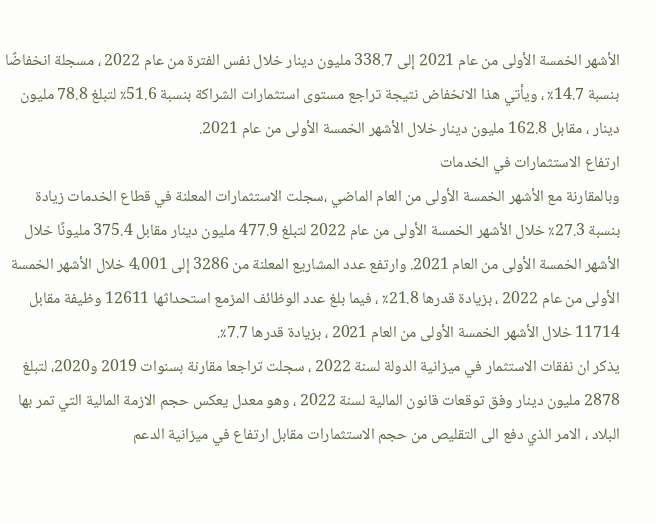الأشهر الخمسة الأولى من عام 2021 إلى 338.7 مليون دينار خلال نفس الفترة من عام 2022 ، مسجلة انخفاضًا بنسبة 14.7٪ ، ويأتي هذا الانخفاض نتيجة تراجع مستوى استثمارات الشراكة بنسبة 51.6٪ لتبلغ 78.8 مليون دينار ، مقابل 162.8 مليون دينار خلال الأشهر الخمسة الأولى من عام 2021.
ارتفاع الاستثمارات في الخدمات
وبالمقارنة مع الأشهر الخمسة الأولى من العام الماضي ،سجلت الاستثمارات المعلنة في قطاع الخدمات زيادة بنسبة 27.3٪ خلال الأشهر الخمسة الأولى من عام 2022 لتبلغ 477.9 مليون دينار مقابل 375.4 مليونًا خلال الأشهر الخمسة الأولى من العام 2021. وارتفع عدد المشاريع المعلنة من 3286 إلى 4،001 خلال الأشهر الخمسة الأولى من عام 2022 ، بزيادة قدرها 21.8٪ ، فيما بلغ عدد الوظائف المزمع استحداثها 12611 وظيفة مقابل 11714 خلال الأشهر الخمسة الأولى من العام 2021 ، بزيادة قدرها 7.7٪.
يذكر ان نفقات الاستثمار في ميزانية الدولة لسنة 2022 ، سجلت تراجعا مقارنة بسنوات 2019 و2020، لتبلغ 2878 مليون دينار وفق توقعات قانون المالية لسنة 2022 ، وهو معدل يعكس حجم الازمة المالية التي تمر بها البلاد ، الامر الذي دفع الى التقليص من حجم الاستثمارات مقابل ارتفاع في ميزانية الدعم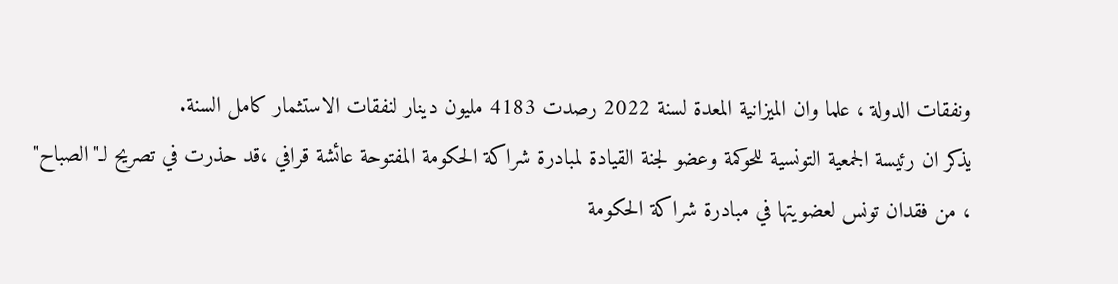ونفقات الدولة ، علما وان الميزانية المعدة لسنة 2022 رصدت 4183 مليون دينار لنفقات الاستثمار كامل السنة.
يذكر ان رئيسة الجمعية التونسية للحوكمة وعضو لجنة القيادة لمبادرة شراكة الحكومة المفتوحة عائشة قرافي ،قد حذرت في تصريح لـ"الصباح" ، من فقدان تونس لعضويتها في مبادرة شراكة الحكومة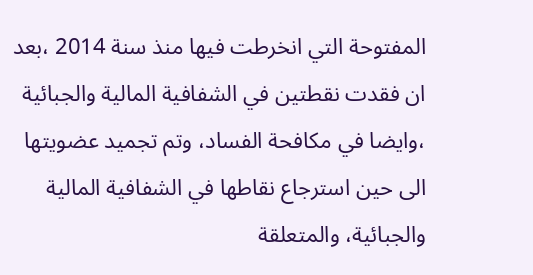المفتوحة التي انخرطت فيها منذ سنة 2014 ،بعد ان فقدت نقطتين في الشفافية المالية والجبائية ،وايضا في مكافحة الفساد، وتم تجميد عضويتها الى حين استرجاع نقاطها في الشفافية المالية والجبائية، والمتعلقة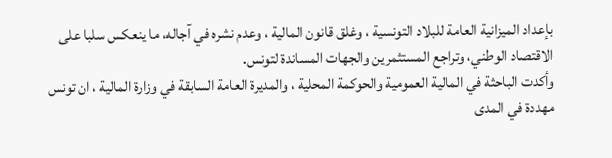بإعداد الميزانية العامة للبلاد التونسية ، وغلق قانون المالية ، وعدم نشره في آجاله، ما ينعكس سلبا على الاقتصاد الوطني، وتراجع المستثمرين والجهات المساندة لتونس.
وأكدت الباحثة في المالية العمومية والحوكمة المحلية ، والمديرة العامة السابقة في وزارة المالية ، ان تونس مهددة في المدى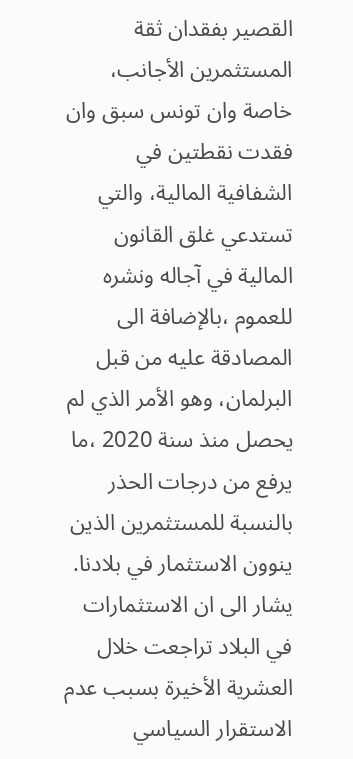القصير بفقدان ثقة المستثمرين الأجانب، خاصة وان تونس سبق وان فقدت نقطتين في الشفافية المالية، والتي تستدعي غلق القانون المالية في آجاله ونشره للعموم ،بالإضافة الى المصادقة عليه من قبل البرلمان، وهو الأمر الذي لم يحصل منذ سنة 2020 ،ما يرفع من درجات الحذر بالنسبة للمستثمرين الذين ينوون الاستثمار في بلادنا.
يشار الى ان الاستثمارات في البلاد تراجعت خلال العشرية الأخيرة بسبب عدم الاستقرار السياسي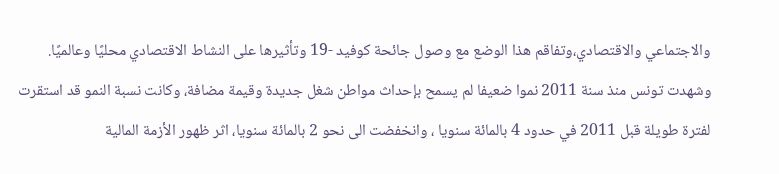والاجتماعي والاقتصادي،وتفاقم هذا الوضع مع وصول جائحة كوفيد -19 وتأثيرها على النشاط الاقتصادي محليًا وعالميًا.
وشهدت تونس منذ سنة 2011 نموا ضعيفا لم يسمح بإحداث مواطن شغل جديدة وقيمة مضافة، وكانت نسبة النمو قد استقرت لفترة طويلة قبل 2011 في حدود 4 بالمائة سنويا ، وانخفضت الى نحو 2 بالمائة سنويا، اثر ظهور الأزمة المالية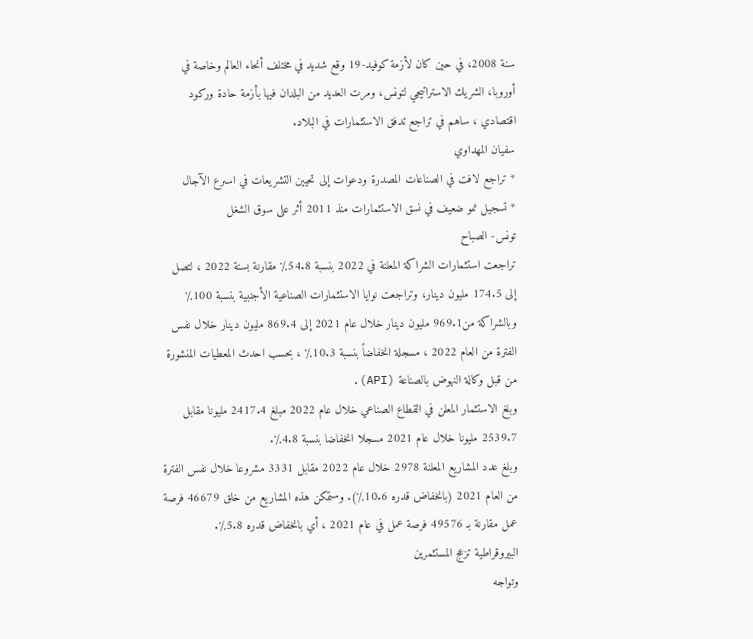سنة 2008، في حين كان لأزمة كوفيد-19 وقع شديد في مختلف أنحاء العالم وخاصة في أوروبا، الشريك الاستراتيجي لتونس، ومرت العديد من البلدان فيها بأزمة حادة وركود اقتصادي ، ساهم في تراجع تدفق الاستثمارات في البلاد.
سفيان المهداوي
* تراجع لافت في الصناعات المصدرة ودعوات إلى تحيين التشريعات في اسىرع الآجال
* تسجيل نمو ضعيف في نسق الاستثمارات منذ 2011 أثر على سوق الشغل
تونس- الصباح
تراجعت استثمارات الشراكة المعلنة في 2022 بنسبة 54.8٪ مقارنة بسنة 2022 ، لتصل إلى 174.5 مليون دينار، وتراجعت نوايا الاستثمارات الصناعية الأجنبية بنسبة 100٪ وبالشراكة من969.1 مليون دينار خلال عام 2021 إلى 869.4 مليون دينار خلال نفس الفترة من العام 2022 ، مسجلة انخفاضاً بنسبة 10.3٪ ، بحسب احدث المعطيات المنشورة من قبل وكالة النهوض بالصناعة (API).
وبلغ الاستثمار المعلن في القطاع الصناعي خلال عام 2022 مبلغ 2417.4 مليونا مقابل 2539.7 مليونا خلال عام 2021 مسجلا انخفاضا بنسبة 4.8٪.
وبلغ عدد المشاريع المعلنة 2978 خلال عام 2022 مقابل 3331 مشروعا خلال نفس الفترة من العام 2021 (بانخفاض قدره 10.6٪). وستمكن هذه المشاريع من خلق 46679 فرصة عمل مقارنة بـ 49576 فرصة عمل في عام 2021 ، أي بانخفاض قدره 5.8٪.
البيروقراطية تزعج المستثمرين
وتواجه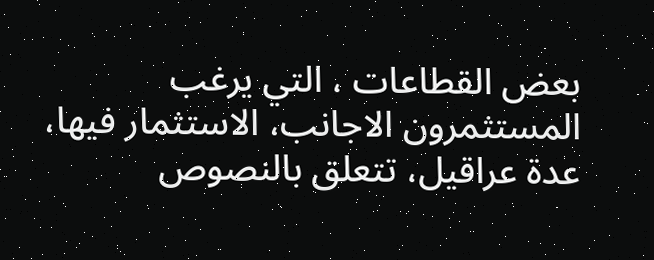بعض القطاعات ، التي يرغب المستثمرون الاجانب، الاستثمار فيها، عدة عراقيل، تتعلق بالنصوص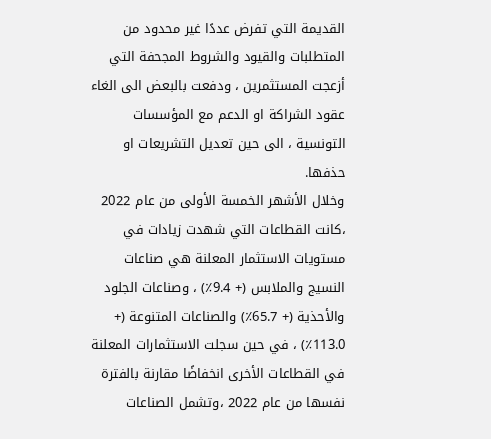القديمة التي تفرض عددًا غير محدود من المتطلبات والقيود والشروط المجحفة التي أزعجت المستثمرين ، ودفعت بالبعض الى الغاء عقود الشراكة او الدعم مع المؤسسات التونسية ، الى حين تعديل التشريعات او حذفها.
وخلال الأشهر الخمسة الأولى من عام 2022 ،كانت القطاعات التي شهدت زيادات في مستويات الاستثمار المعلنة هي صناعات النسيج والملابس (+ 9.4٪) ، وصناعات الجلود والأحذية (+ 65.7٪) والصناعات المتنوعة (+ 113.0٪) ، في حين سجلت الاستثمارات المعلنة في القطاعات الأخرى انخفاضًا مقارنة بالفترة نفسها من عام 2022 ،وتشمل الصناعات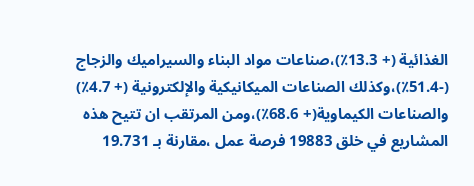الغذائية (+ 13.3٪)،صناعات مواد البناء والسيراميك والزجاج (-51.4٪)،وكذلك الصناعات الميكانيكية والإلكترونية (+ 4.7٪) والصناعات الكيماوية(+ 68.6٪)،ومن المرتقب ان تتيح هذه المشاريع في خلق 19883 فرصة عمل ،مقارنة بـ 19.731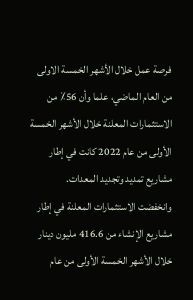فرصة عمل خلال الأشهر الخمسة الاولى من العام الماضي، علما وأن 56٪ من الاستثمارات المعلنة خلال الأشهر الخمسة الأولى من عام 2022 كانت في إطار مشاريع تمديد وتجديد المعدات.
وانخفضت الاستثمارات المعلنة في إطار مشاريع الإنشاء من 416.6 مليون دينار خلال الأشهر الخمسة الأولى من عام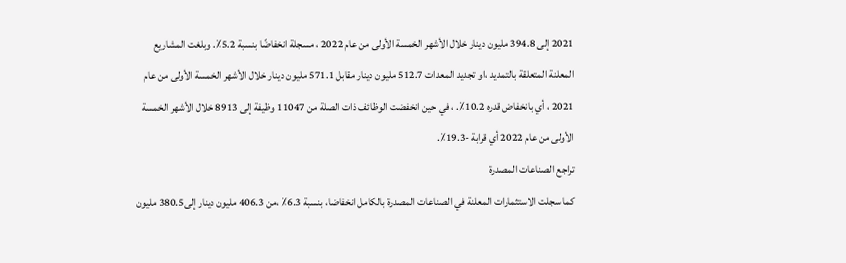2021 إلى 394.8 مليون دينار خلال الأشهر الخمسة الأولى من عام 2022 ، مسجلة انخفاضًا بنسبة 5.2٪. وبلغت المشاريع المعلنة المتعلقة بالتمديد ،او تجديد المعدات 512.7 مليون دينار مقابل 571.1 مليون دينار خلال الأشهر الخمسة الأولى من عام 2021 ، أي بانخفاض قدره 10.2٪. ، في حين انخفضت الوظائف ذات الصلة من 11047 وظيفة إلى 8913 خلال الأشهر الخمسة الأولى من عام 2022 أي قرابة -19.3٪.
تراجع الصناعات المصدرة
كما سجلت الاستثمارات المعلنة في الصناعات المصدرة بالكامل انخفاضا، بنسبة 6.3٪ ،من 406.3 مليون دينار إلى380.5 مليون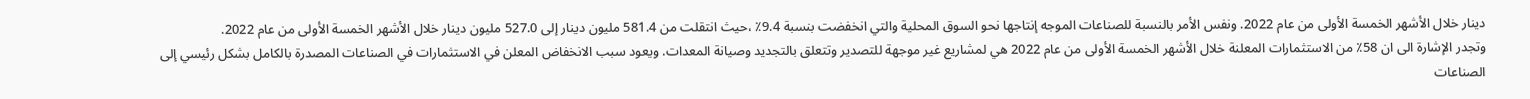دينار خلال الأشهر الخمسة الأولى من عام 2022. ونفس الأمر بالنسبة للصناعات الموجه إنتاجها نحو السوق المحلية والتي انخفضت بنسبة 9.4٪ ،حيث انتقلت من 581.4 مليون دينار إلى 527.0 مليون دينار خلال الأشهر الخمسة الأولى من عام 2022.
وتجدر الإشارة الى ان 58٪ من الاستثمارات المعلنة خلال الأشهر الخمسة الأولى من عام 2022 هي لمشاريع غير موجهة للتصدير وتتعلق بالتجديد وصيانة المعدات. ويعود سبب الانخفاض المعلن في الاستثمارات في الصناعات المصدرة بالكامل بشكل رئيسي إلى الصناعات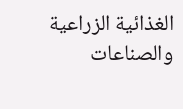الغذائية الزراعية والصناعات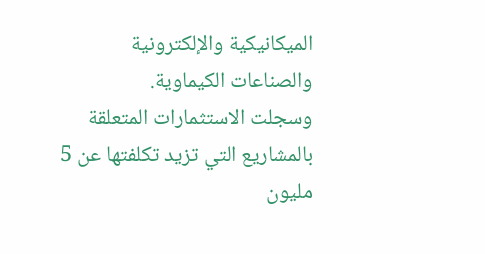الميكانيكية والإلكترونية والصناعات الكيماوية.
وسجلت الاستثمارات المتعلقة بالمشاريع التي تزيد تكلفتها عن 5 مليون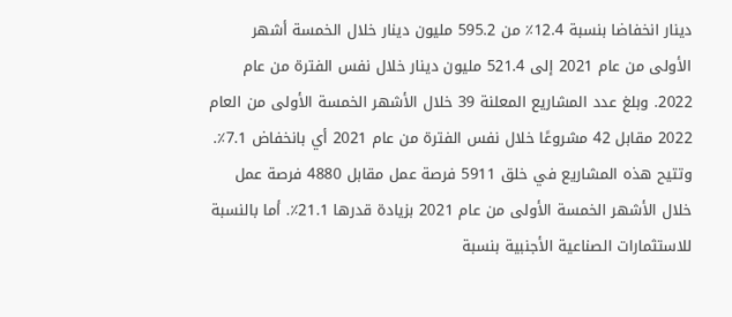دينار انخفاضا بنسبة 12.4٪ من 595.2 مليون دينار خلال الخمسة أشهر الأولى من عام 2021 إلى 521.4 مليون دينار خلال نفس الفترة من عام 2022. وبلغ عدد المشاريع المعلنة 39 خلال الأشهر الخمسة الأولى من العام 2022 مقابل 42 مشروعًا خلال نفس الفترة من عام 2021 أي بانخفاض 7.1٪.
وتتيح هذه المشاريع في خلق 5911 فرصة عمل مقابل 4880 فرصة عمل خلال الأشهر الخمسة الأولى من عام 2021 بزيادة قدرها 21.1٪. أما بالنسبة للاستثمارات الصناعية الأجنبية بنسبة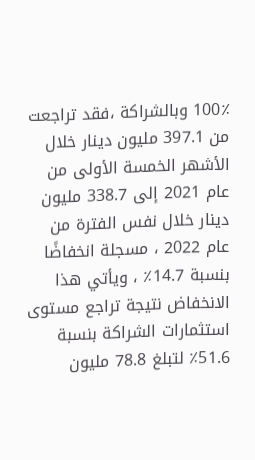100٪ وبالشراكة ،فقد تراجعت من 397.1 مليون دينار خلال الأشهر الخمسة الأولى من عام 2021 إلى 338.7 مليون دينار خلال نفس الفترة من عام 2022 ، مسجلة انخفاضًا بنسبة 14.7٪ ، ويأتي هذا الانخفاض نتيجة تراجع مستوى استثمارات الشراكة بنسبة 51.6٪ لتبلغ 78.8 مليون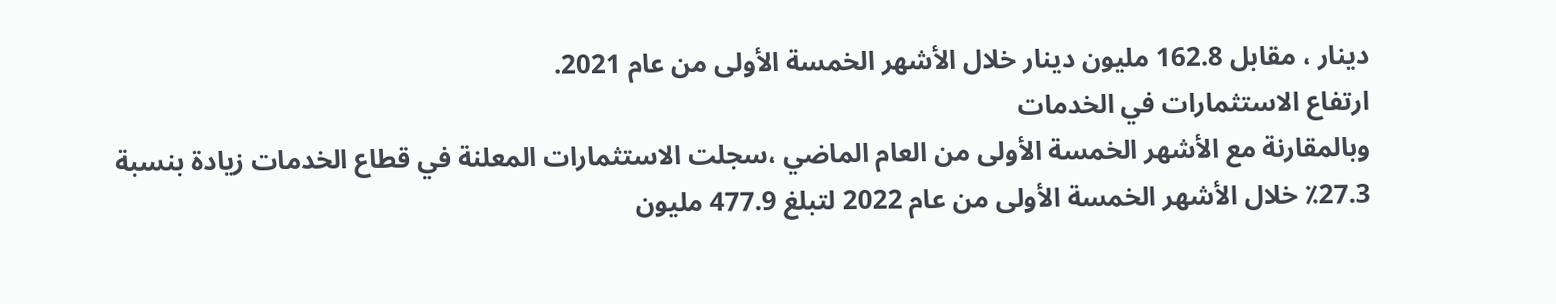دينار ، مقابل 162.8 مليون دينار خلال الأشهر الخمسة الأولى من عام 2021.
ارتفاع الاستثمارات في الخدمات
وبالمقارنة مع الأشهر الخمسة الأولى من العام الماضي ،سجلت الاستثمارات المعلنة في قطاع الخدمات زيادة بنسبة 27.3٪ خلال الأشهر الخمسة الأولى من عام 2022 لتبلغ 477.9 مليون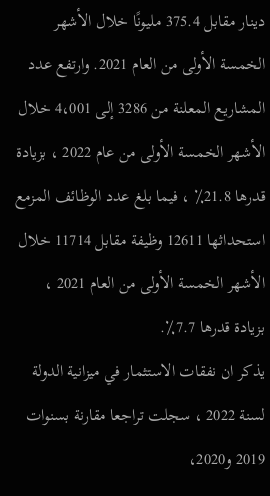دينار مقابل 375.4 مليونًا خلال الأشهر الخمسة الأولى من العام 2021. وارتفع عدد المشاريع المعلنة من 3286 إلى 4،001 خلال الأشهر الخمسة الأولى من عام 2022 ، بزيادة قدرها 21.8٪ ، فيما بلغ عدد الوظائف المزمع استحداثها 12611 وظيفة مقابل 11714 خلال الأشهر الخمسة الأولى من العام 2021 ، بزيادة قدرها 7.7٪.
يذكر ان نفقات الاستثمار في ميزانية الدولة لسنة 2022 ، سجلت تراجعا مقارنة بسنوات 2019 و2020،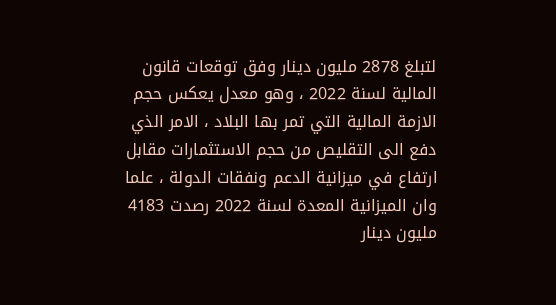لتبلغ 2878 مليون دينار وفق توقعات قانون المالية لسنة 2022 ، وهو معدل يعكس حجم الازمة المالية التي تمر بها البلاد ، الامر الذي دفع الى التقليص من حجم الاستثمارات مقابل ارتفاع في ميزانية الدعم ونفقات الدولة ، علما وان الميزانية المعدة لسنة 2022 رصدت 4183 مليون دينار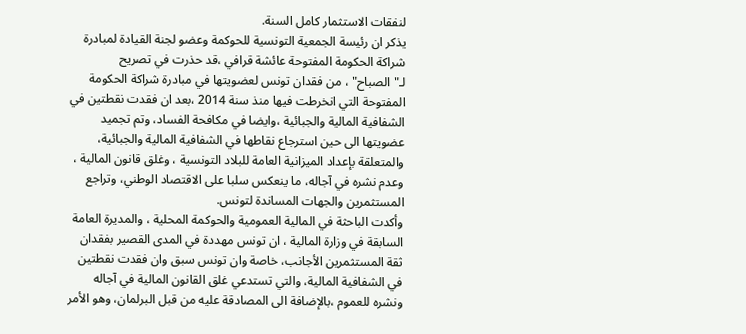لنفقات الاستثمار كامل السنة.
يذكر ان رئيسة الجمعية التونسية للحوكمة وعضو لجنة القيادة لمبادرة شراكة الحكومة المفتوحة عائشة قرافي ،قد حذرت في تصريح لـ"الصباح" ، من فقدان تونس لعضويتها في مبادرة شراكة الحكومة المفتوحة التي انخرطت فيها منذ سنة 2014 ،بعد ان فقدت نقطتين في الشفافية المالية والجبائية ،وايضا في مكافحة الفساد، وتم تجميد عضويتها الى حين استرجاع نقاطها في الشفافية المالية والجبائية، والمتعلقة بإعداد الميزانية العامة للبلاد التونسية ، وغلق قانون المالية ، وعدم نشره في آجاله، ما ينعكس سلبا على الاقتصاد الوطني، وتراجع المستثمرين والجهات المساندة لتونس.
وأكدت الباحثة في المالية العمومية والحوكمة المحلية ، والمديرة العامة السابقة في وزارة المالية ، ان تونس مهددة في المدى القصير بفقدان ثقة المستثمرين الأجانب، خاصة وان تونس سبق وان فقدت نقطتين في الشفافية المالية، والتي تستدعي غلق القانون المالية في آجاله ونشره للعموم ،بالإضافة الى المصادقة عليه من قبل البرلمان، وهو الأمر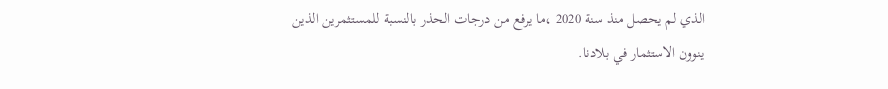الذي لم يحصل منذ سنة 2020 ،ما يرفع من درجات الحذر بالنسبة للمستثمرين الذين ينوون الاستثمار في بلادنا.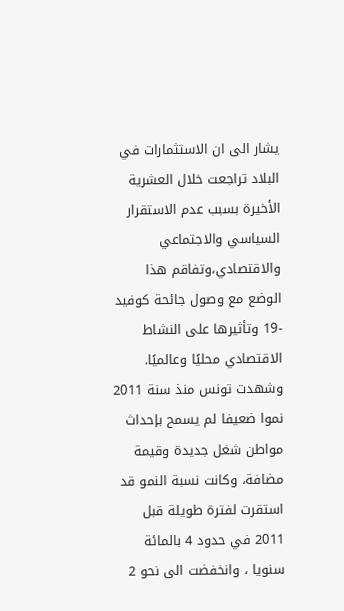يشار الى ان الاستثمارات في البلاد تراجعت خلال العشرية الأخيرة بسبب عدم الاستقرار السياسي والاجتماعي والاقتصادي،وتفاقم هذا الوضع مع وصول جائحة كوفيد -19 وتأثيرها على النشاط الاقتصادي محليًا وعالميًا.
وشهدت تونس منذ سنة 2011 نموا ضعيفا لم يسمح بإحداث مواطن شغل جديدة وقيمة مضافة، وكانت نسبة النمو قد استقرت لفترة طويلة قبل 2011 في حدود 4 بالمائة سنويا ، وانخفضت الى نحو 2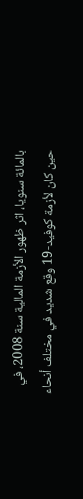بالمائة سنويا، اثر ظهور الأزمة المالية سنة 2008، في حين كان لأزمة كوفيد-19 وقع شديد في مختلف أنحاء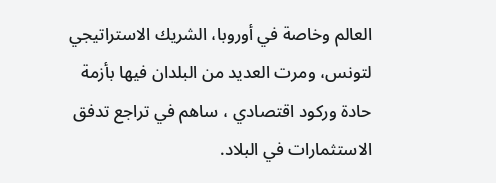العالم وخاصة في أوروبا، الشريك الاستراتيجي لتونس، ومرت العديد من البلدان فيها بأزمة حادة وركود اقتصادي ، ساهم في تراجع تدفق الاستثمارات في البلاد.